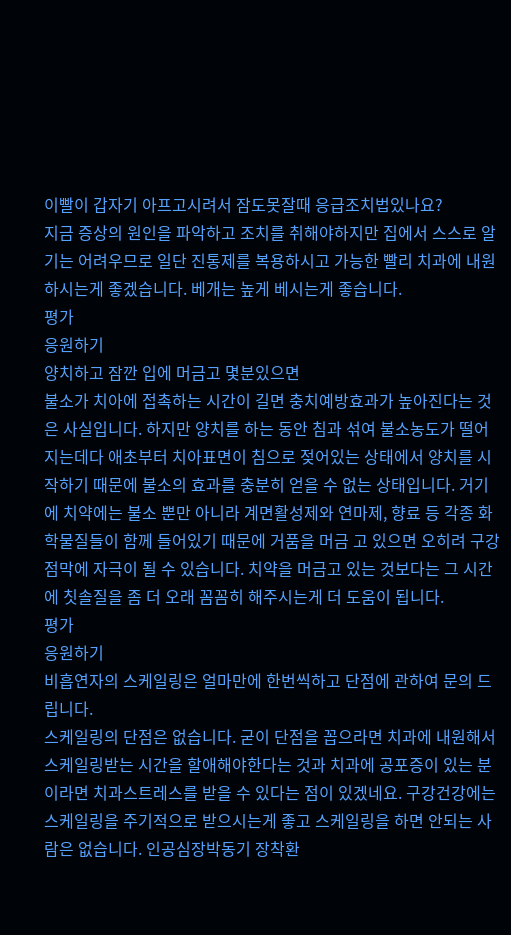이빨이 갑자기 아프고시려서 잠도못잘때 응급조치법있나요?
지금 증상의 원인을 파악하고 조치를 취해야하지만 집에서 스스로 알기는 어려우므로 일단 진통제를 복용하시고 가능한 빨리 치과에 내원하시는게 좋겠습니다. 베개는 높게 베시는게 좋습니다.
평가
응원하기
양치하고 잠깐 입에 머금고 몇분있으면
불소가 치아에 접촉하는 시간이 길면 충치예방효과가 높아진다는 것은 사실입니다. 하지만 양치를 하는 동안 침과 섞여 불소농도가 떨어지는데다 애초부터 치아표면이 침으로 젖어있는 상태에서 양치를 시작하기 때문에 불소의 효과를 충분히 얻을 수 없는 상태입니다. 거기에 치약에는 불소 뿐만 아니라 계면활성제와 연마제, 향료 등 각종 화학물질들이 함께 들어있기 때문에 거품을 머금 고 있으면 오히려 구강점막에 자극이 될 수 있습니다. 치약을 머금고 있는 것보다는 그 시간에 칫솔질을 좀 더 오래 꼼꼼히 해주시는게 더 도움이 됩니다.
평가
응원하기
비흡연자의 스케일링은 얼마만에 한번씩하고 단점에 관하여 문의 드립니다.
스케일링의 단점은 없습니다. 굳이 단점을 꼽으라면 치과에 내원해서 스케일링받는 시간을 할애해야한다는 것과 치과에 공포증이 있는 분이라면 치과스트레스를 받을 수 있다는 점이 있겠네요. 구강건강에는 스케일링을 주기적으로 받으시는게 좋고 스케일링을 하면 안되는 사람은 없습니다. 인공심장박동기 장착환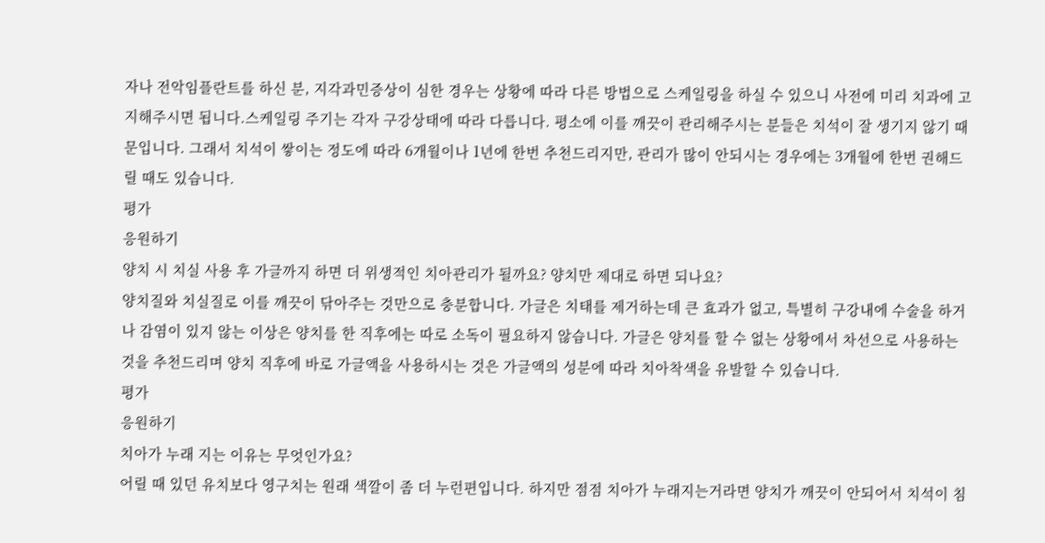자나 전악임플란트를 하신 분, 지각과민증상이 심한 경우는 상황에 따라 다른 방법으로 스케일링을 하실 수 있으니 사전에 미리 치과에 고지해주시면 됩니다.스케일링 주기는 각자 구강상태에 따라 다릅니다. 평소에 이를 깨끗이 관리해주시는 분들은 치석이 잘 생기지 않기 때문입니다. 그래서 치석이 쌓이는 정도에 따라 6개월이나 1년에 한번 추천드리지만, 관리가 많이 안되시는 경우에는 3개월에 한번 권해드릴 때도 있습니다.
평가
응원하기
양치 시 치실 사용 후 가글까지 하면 더 위생적인 치아관리가 될까요? 양치만 제대로 하면 되나요?
양치질와 치실질로 이를 깨끗이 닦아주는 것만으로 충분합니다. 가글은 치태를 제거하는데 큰 효과가 없고, 특별히 구강내에 수술을 하거나 감염이 있지 않는 이상은 양치를 한 직후에는 따로 소독이 필요하지 않습니다. 가글은 양치를 할 수 없는 상황에서 차선으로 사용하는 것을 추천드리며 양치 직후에 바로 가글액을 사용하시는 것은 가글액의 성분에 따라 치아착색을 유발할 수 있습니다.
평가
응원하기
치아가 누래 지는 이유는 무엇인가요?
어릴 때 있던 유치보다 영구치는 원래 색깔이 좀 더 누런편입니다. 하지만 점점 치아가 누래지는거라면 양치가 깨끗이 안되어서 치석이 침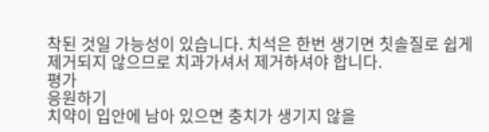착된 것일 가능성이 있습니다. 치석은 한번 생기면 칫솔질로 쉽게 제거되지 않으므로 치과가셔서 제거하셔야 합니다.
평가
응원하기
치약이 입안에 남아 있으면 충치가 생기지 않을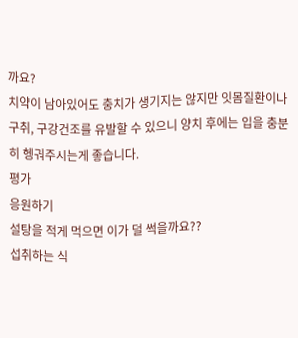까요?
치약이 남아있어도 충치가 생기지는 않지만 잇몸질환이나 구취, 구강건조를 유발할 수 있으니 양치 후에는 입을 충분히 헹궈주시는게 좋습니다.
평가
응원하기
설탕을 적게 먹으면 이가 덜 썩을까요??
섭취하는 식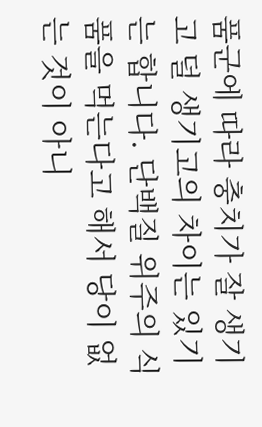품군에 따라 충치가 잘 생기고 덜 생기고의 차이는 있기는 합니다. 단백질 위주의 식품을 먹는다고 해서 당이 없는 것이 아니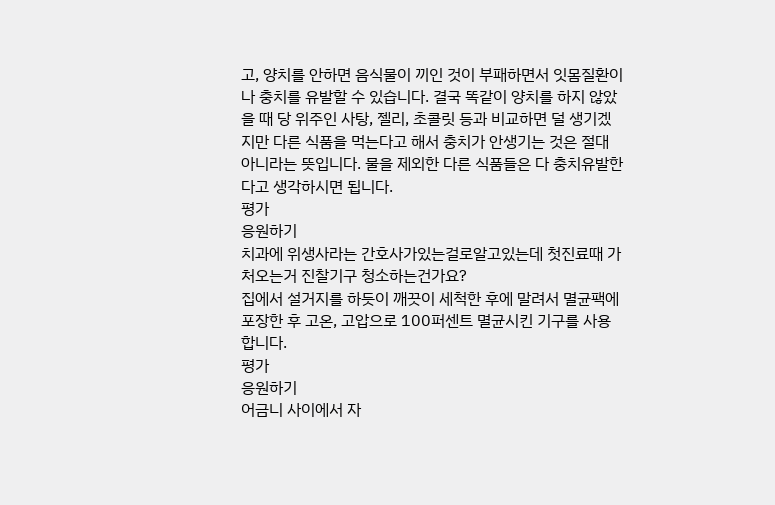고, 양치를 안하면 음식물이 끼인 것이 부패하면서 잇몸질환이나 충치를 유발할 수 있습니다. 결국 똑같이 양치를 하지 않았을 때 당 위주인 사탕, 젤리, 초콜릿 등과 비교하면 덜 생기겠지만 다른 식품을 먹는다고 해서 충치가 안생기는 것은 절대 아니라는 뜻입니다. 물을 제외한 다른 식품들은 다 충치유발한다고 생각하시면 됩니다.
평가
응원하기
치과에 위생사라는 간호사가있는걸로알고있는데 첫진료때 가처오는거 진찰기구 청소하는건가요?
집에서 설거지를 하듯이 깨끗이 세척한 후에 말려서 멸균팩에 포장한 후 고온, 고압으로 100퍼센트 멸균시킨 기구를 사용합니다.
평가
응원하기
어금니 사이에서 자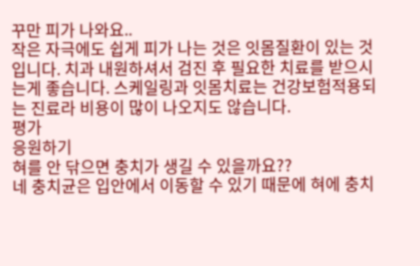꾸만 피가 나와요..
작은 자극에도 쉽게 피가 나는 것은 잇몸질환이 있는 것입니다. 치과 내원하셔서 검진 후 필요한 치료를 받으시는게 좋습니다. 스케일링과 잇몸치료는 건강보험적용되는 진료라 비용이 많이 나오지도 않습니다.
평가
응원하기
혀를 안 닦으면 충치가 생길 수 있을까요??
네 충치균은 입안에서 이동할 수 있기 때문에 혀에 충치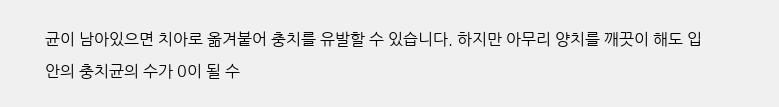균이 남아있으면 치아로 옮겨붙어 충치를 유발할 수 있습니다. 하지만 아무리 양치를 깨끗이 해도 입안의 충치균의 수가 0이 될 수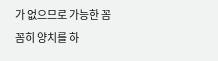가 없으므로 가능한 꼼꼼히 양치를 하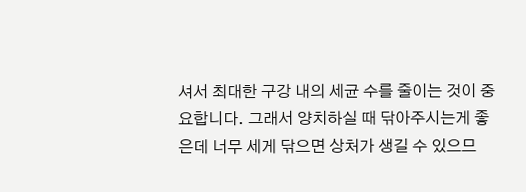셔서 최대한 구강 내의 세균 수를 줄이는 것이 중요합니다. 그래서 양치하실 때 닦아주시는게 좋은데 너무 세게 닦으면 상처가 생길 수 있으므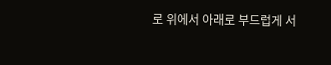로 위에서 아래로 부드럽게 서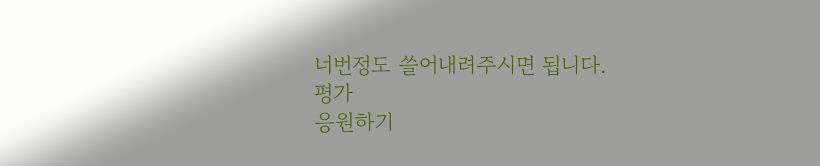너번정도 쓸어내려주시면 됩니다.
평가
응원하기